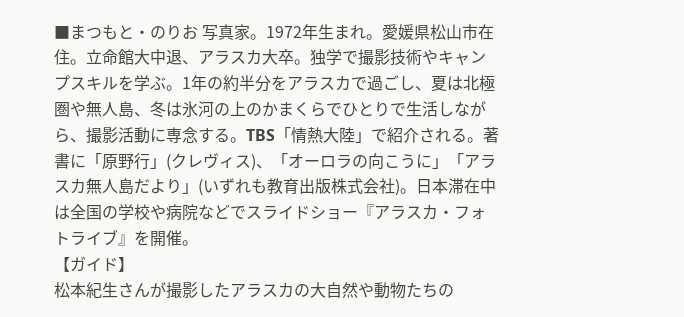■まつもと・のりお 写真家。1972年生まれ。愛媛県松山市在住。立命館大中退、アラスカ大卒。独学で撮影技術やキャンプスキルを学ぶ。1年の約半分をアラスカで過ごし、夏は北極圏や無人島、冬は氷河の上のかまくらでひとりで生活しながら、撮影活動に専念する。TBS「情熱大陸」で紹介される。著書に「原野行」(クレヴィス)、「オーロラの向こうに」「アラスカ無人島だより」(いずれも教育出版株式会社)。日本滞在中は全国の学校や病院などでスライドショー『アラスカ・フォトライブ』を開催。
【ガイド】
松本紀生さんが撮影したアラスカの大自然や動物たちの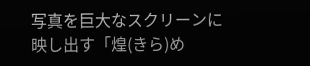写真を巨大なスクリーンに映し出す「煌(きら)め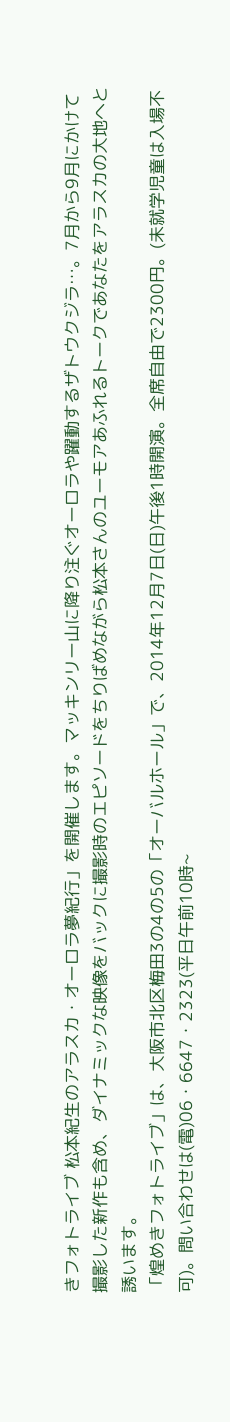きフォトライブ 松本紀生のアラスカ・オーロラ夢紀行」を開催します。マッキンリー山に降り注ぐオーロラや躍動するザトウクジラ…。7月から9月にかけて撮影した新作も含め、ダイナミックな映像をバックに撮影時のエピソードをちりばめながら松本さんのユーモアあふれるトークであなたをアラスカの大地へと誘います。
「煌めきフォトライブ」は、大阪市北区梅田3の4の5の「オーバルホール」で、2014年12月7日(日)午後1時開演。全席自由で2300円。(未就学児童は入場不可)。問い合わせは(電)06・6647・2323(平日午前10時~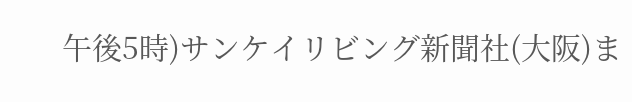午後5時)サンケイリビング新聞社(大阪)ま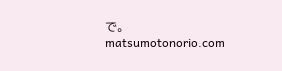で。matsumotonorio.com